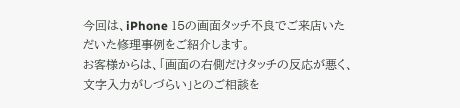今回は、iPhone 15の画面タッチ不良でご来店いただいた修理事例をご紹介します。
お客様からは、「画面の右側だけタッチの反応が悪く、文字入力がしづらい」とのご相談を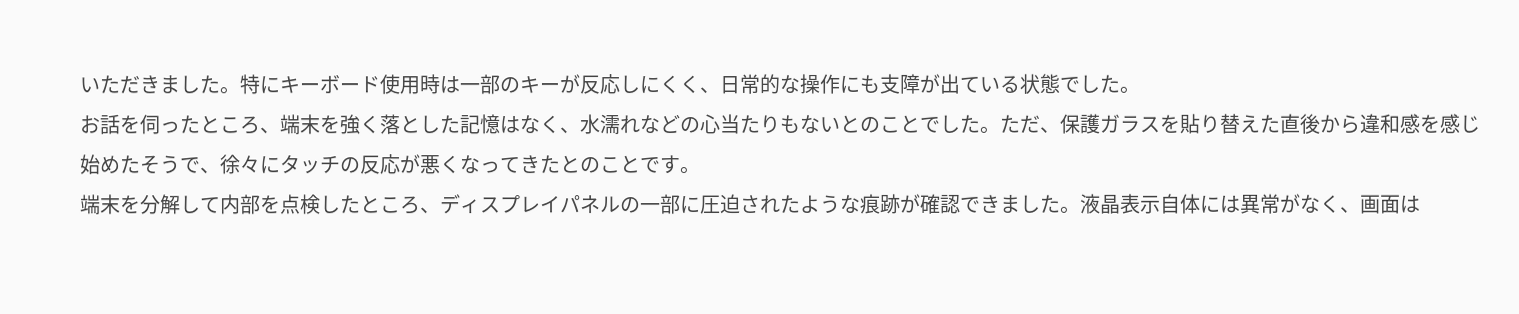いただきました。特にキーボード使用時は一部のキーが反応しにくく、日常的な操作にも支障が出ている状態でした。
お話を伺ったところ、端末を強く落とした記憶はなく、水濡れなどの心当たりもないとのことでした。ただ、保護ガラスを貼り替えた直後から違和感を感じ始めたそうで、徐々にタッチの反応が悪くなってきたとのことです。
端末を分解して内部を点検したところ、ディスプレイパネルの一部に圧迫されたような痕跡が確認できました。液晶表示自体には異常がなく、画面は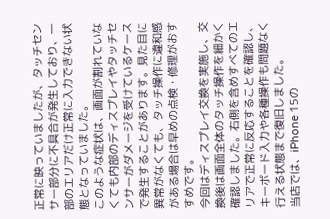正常に映っていましたが、タッチセンサー部分に不具合が発生しており、一部のエリアだけ正常に入力できない状態となっていました。
このような症状は、画面が割れていなくても内部のディスプレイやタッチセンサーがダメージを受けているケースで発生することがあります。見た目に異常がなくても、タッチ操作に違和感がある場合は早めの点検・修理がおすすめです。
今回はディスプレイ交換を実施し、交換後は画面全体のタッチ操作を細かく確認しました。右側を含めすべてのエリアで正常に反応することを確認し、キーボード入力や各種操作も問題なく行える状態まで復旧しました。
当店では、iPhone 15の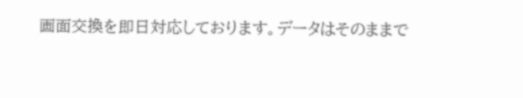画面交換を即日対応しております。データはそのままで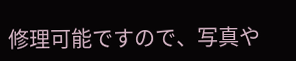修理可能ですので、写真や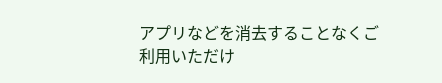アプリなどを消去することなくご利用いただけ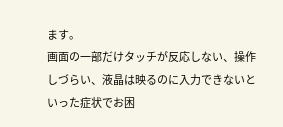ます。
画面の一部だけタッチが反応しない、操作しづらい、液晶は映るのに入力できないといった症状でお困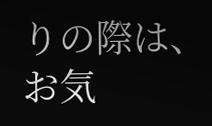りの際は、お気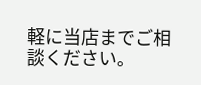軽に当店までご相談ください。